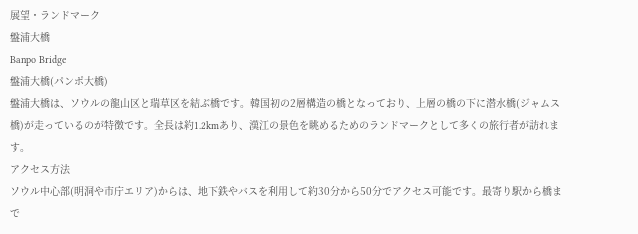展望・ランドマーク
盤浦大橋
Banpo Bridge
盤浦大橋(パンポ大橋)
盤浦大橋は、ソウルの龍山区と瑞草区を結ぶ橋です。韓国初の2層構造の橋となっており、上層の橋の下に潜水橋(ジャムス橋)が走っているのが特徴です。全長は約1.2kmあり、漢江の景色を眺めるためのランドマークとして多くの旅行者が訪れます。
アクセス方法
ソウル中心部(明洞や市庁エリア)からは、地下鉄やバスを利用して約30分から50分でアクセス可能です。最寄り駅から橋まで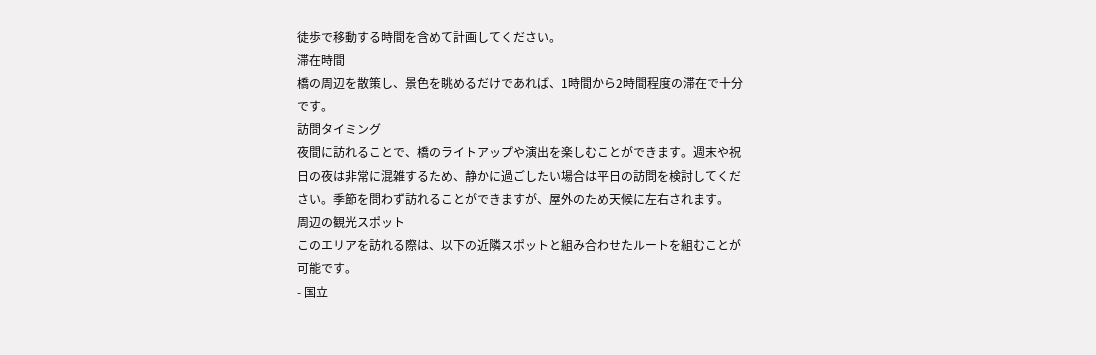徒歩で移動する時間を含めて計画してください。
滞在時間
橋の周辺を散策し、景色を眺めるだけであれば、1時間から2時間程度の滞在で十分です。
訪問タイミング
夜間に訪れることで、橋のライトアップや演出を楽しむことができます。週末や祝日の夜は非常に混雑するため、静かに過ごしたい場合は平日の訪問を検討してください。季節を問わず訪れることができますが、屋外のため天候に左右されます。
周辺の観光スポット
このエリアを訪れる際は、以下の近隣スポットと組み合わせたルートを組むことが可能です。
- 国立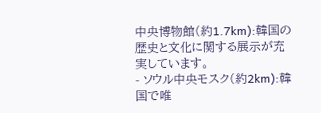中央博物館(約1.7km):韓国の歴史と文化に関する展示が充実しています。
- ソウル中央モスク(約2km):韓国で唯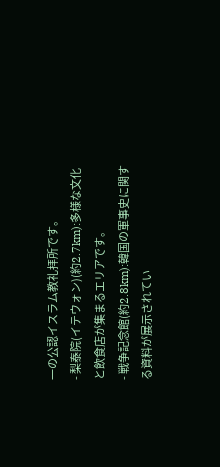一の公認イスラム教礼拝所です。
- 梨泰院(イテウォン)(約2.7km):多様な文化と飲食店が集まるエリアです。
- 戦争記念館(約2.8km):韓国の軍事史に関する資料が展示されてい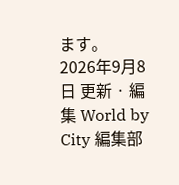ます。
2026年9月8日 更新 · 編集 World by City 編集部